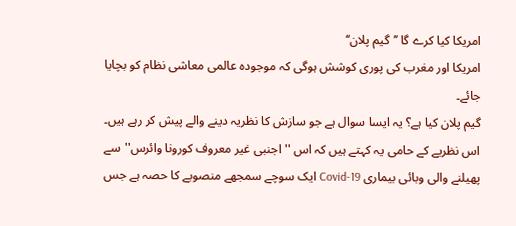امریکا کیا کرے گا ’’گیم پلان‘‘
امریکا اور مغرب کی پوری کوشش ہوگی کہ موجودہ عالمی معاشی نظام کو بچایا جائے۔
گیم پلان کیا ہے؟ یہ ایسا سوال ہے جو سازش کا نظریہ دینے والے پیش کر رہے ہیں۔ اس نظریے کے حامی یہ کہتے ہیں کہ اس '' اجنبی غیر معروف کورونا وائرس''سے پھیلنے والی وبائی بیماری Covid-19 ایک سوچے سمجھے منصوبے کا حصہ ہے جس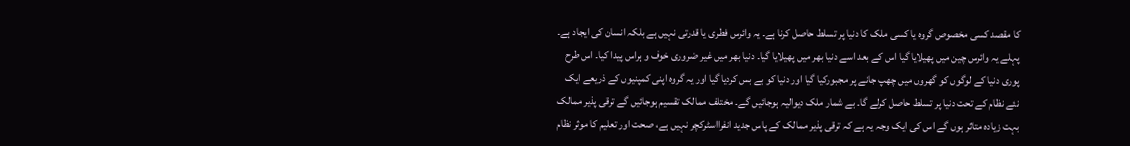کا مقصد کسی مخصوص گروہ یا کسی ملک کا دنیا پر تسلط حاصل کرنا ہے۔ یہ وائرس فطری یا قدرتی نہیں ہے بلکہ انسان کی ایجاد ہے۔
پہلے یہ وائرس چین میں پھیلایا گیا اس کے بعد اسے دنیا بھر میں پھیلایا گیا۔ دنیا بھر میں غیر ضروری خوف و ہراس پیدا کیا۔ اس طرح پوری دنیا کے لوگوں کو گھروں میں چھپ جانے پر مجبورکیا گیا اور دنیا کو بے بس کردیا گیا اور یہ گروہ اپنی کمپنیوں کے ذریعے ایک نئے نظام کے تحت دنیا پر تسلط حاصل کرلے گا۔ بے شمار ملک دیوالیہ ہوجائیں گے۔ مختلف ممالک تقسیم ہوجائیں گے ترقی پذیر ممالک بہت زیادہ متاثر ہوں گے اس کی ایک وجہ یہ ہے کہ ترقی پذیر ممالک کے پاس جدید انفرااسٹرکچر نہیں ہے، صحت اور تعلیم کا موثر نظام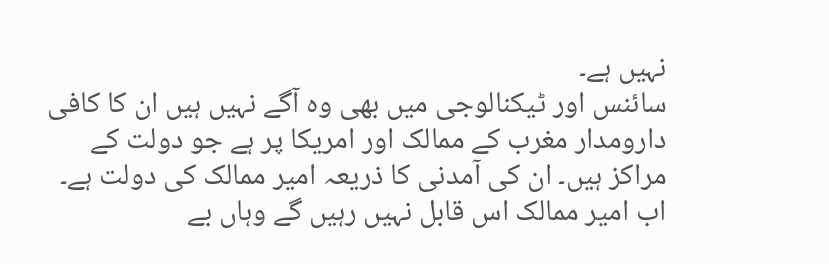نہیں ہے۔
سائنس اور ٹیکنالوجی میں بھی وہ آگے نہیں ہیں ان کا کافی دارومدار مغرب کے ممالک اور امریکا پر ہے جو دولت کے مراکز ہیں۔ ان کی آمدنی کا ذریعہ امیر ممالک کی دولت ہے۔ اب امیر ممالک اس قابل نہیں رہیں گے وہاں بے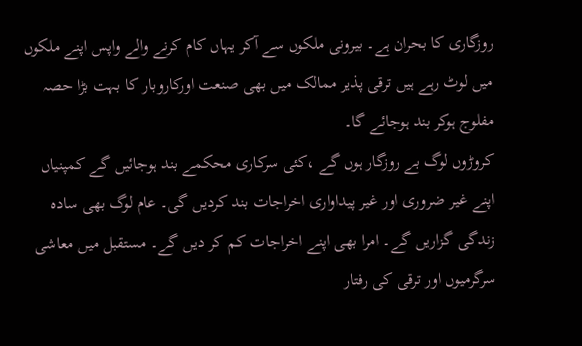روزگاری کا بحران ہے۔ بیرونی ملکوں سے آکر یہاں کام کرنے والے واپس اپنے ملکوں میں لوٹ رہے ہیں ترقی پذیر ممالک میں بھی صنعت اورکاروبار کا بہت بڑا حصہ مفلوج ہوکر بند ہوجائے گا۔
کروڑوں لوگ بے روزگار ہوں گے ،کئی سرکاری محکمے بند ہوجائیں گے کمپنیاں اپنے غیر ضروری اور غیر پیداواری اخراجات بند کردیں گی۔ عام لوگ بھی سادہ زندگی گزاریں گے۔ امرا بھی اپنے اخراجات کم کر دیں گے۔ مستقبل میں معاشی سرگرمیوں اور ترقی کی رفتار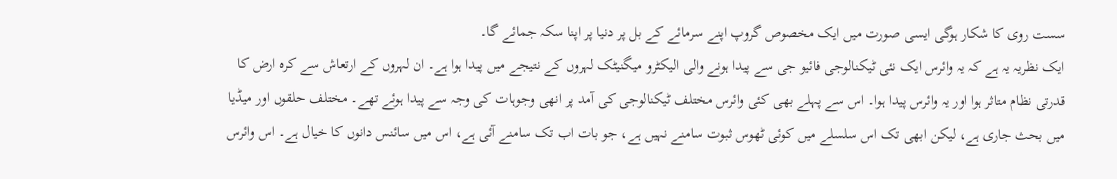سست روی کا شکار ہوگی ایسی صورت میں ایک مخصوص گروپ اپنے سرمائے کے بل پر دنیا پر اپنا سکہ جمائے گا۔
ایک نظریہ یہ ہے کہ یہ وائرس ایک نئی ٹیکنالوجی فائیو جی سے پیدا ہونے والی الیکٹرو میگنیٹک لہروں کے نتیجے میں پیدا ہوا ہے۔ ان لہروں کے ارتعاش سے کرہ ارض کا قدرتی نظام متاثر ہوا اور یہ وائرس پیدا ہوا۔ اس سے پہلے بھی کئی وائرس مختلف ٹیکنالوجی کی آمد پر انھی وجوہات کی وجہ سے پیدا ہوئے تھے۔ مختلف حلقوں اور میڈیا میں بحث جاری ہے، لیکن ابھی تک اس سلسلے میں کوئی ٹھوس ثبوت سامنے نہیں ہے، جو بات اب تک سامنے آئی ہے، اس میں سائنس دانوں کا خیال ہے۔ اس وائرس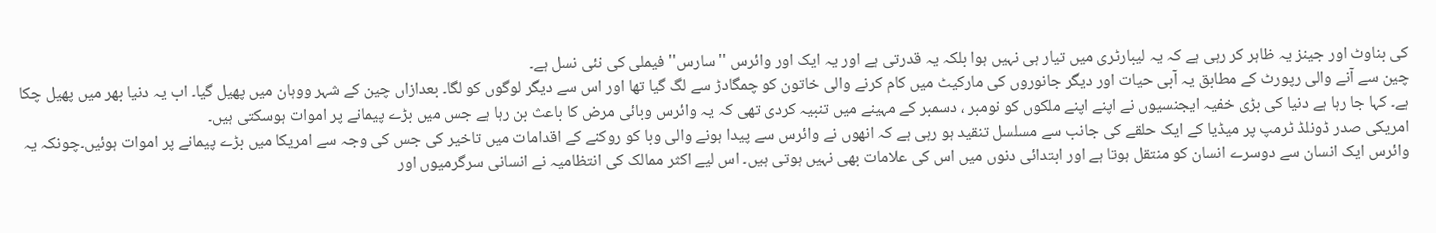کی بناوٹ اور جینز یہ ظاہر کر رہی ہے کہ یہ لیبارٹری میں تیار ہی نہیں ہوا بلکہ یہ قدرتی ہے اور یہ ایک اور وائرس ''سارس'' فیملی کی نئی نسل ہے۔
چین سے آنے والی رپورٹ کے مطابق یہ آبی حیات اور دیگر جانوروں کی مارکیٹ میں کام کرنے والی خاتون کو چمگادڑ سے لگ گیا تھا اور اس سے دیگر لوگوں کو لگا۔ بعدازاں چین کے شہر ووہان میں پھیل گیا۔ اب یہ دنیا بھر میں پھیل چکا ہے۔ کہا جا رہا ہے دنیا کی بڑی خفیہ ایجنسیوں نے اپنے اپنے ملکوں کو نومبر ، دسمبر کے مہینے میں تنبیہ کردی تھی کہ یہ وائرس وبائی مرض کا باعث بن رہا ہے جس میں بڑے پیمانے پر اموات ہوسکتی ہیں۔
امریکی صدر ڈونلڈ ٹرمپ پر میڈیا کے ایک حلقے کی جانب سے مسلسل تنقید ہو رہی ہے کہ انھوں نے وائرس سے پیدا ہونے والی وبا کو روکنے کے اقدامات میں تاخیر کی جس کی وجہ سے امریکا میں بڑے پیمانے پر اموات ہوئیں۔چونکہ یہ وائرس ایک انسان سے دوسرے انسان کو منتقل ہوتا ہے اور ابتدائی دنوں میں اس کی علامات بھی نہیں ہوتی ہیں۔ اس لیے اکثر ممالک کی انتظامیہ نے انسانی سرگرمیوں اور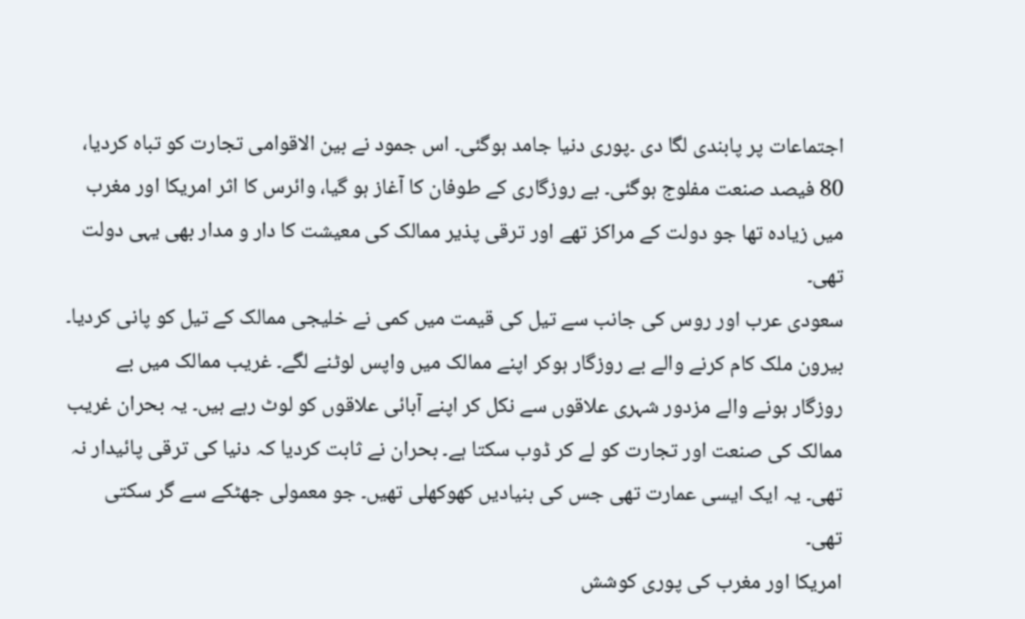اجتماعات پر پابندی لگا دی ۔پوری دنیا جامد ہوگئی۔ اس جمود نے بین الاقوامی تجارت کو تباہ کردیا، 80 فیصد صنعت مفلوج ہوگئی۔ بے روزگاری کے طوفان کا آغاز ہو گیا، وائرس کا اثر امریکا اور مغرب میں زیادہ تھا جو دولت کے مراکز تھے اور ترقی پذیر ممالک کی معیشت کا دار و مدار بھی یہی دولت تھی۔
سعودی عرب اور روس کی جانب سے تیل کی قیمت میں کمی نے خلیجی ممالک کے تیل کو پانی کردیا۔ بیرون ملک کام کرنے والے بے روزگار ہوکر اپنے ممالک میں واپس لوٹنے لگے۔ غریب ممالک میں بے روزگار ہونے والے مزدور شہری علاقوں سے نکل کر اپنے آبائی علاقوں کو لوٹ رہے ہیں۔ یہ بحران غریب ممالک کی صنعت اور تجارت کو لے کر ڈوب سکتا ہے۔ بحران نے ثابت کردیا کہ دنیا کی ترقی پائیدار نہ تھی۔ یہ ایک ایسی عمارت تھی جس کی بنیادیں کھوکھلی تھیں۔ جو معمولی جھٹکے سے گر سکتی تھی۔
امریکا اور مغرب کی پوری کوشش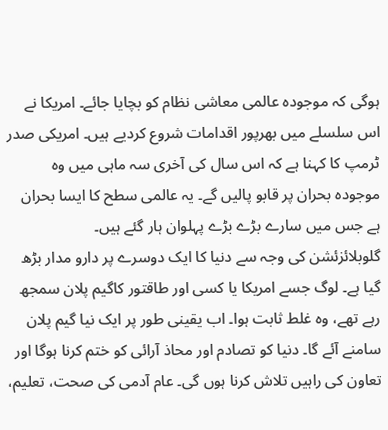ہوگی کہ موجودہ عالمی معاشی نظام کو بچایا جائے۔ امریکا نے اس سلسلے میں بھرپور اقدامات شروع کردیے ہیں۔ امریکی صدر ٹرمپ کا کہنا ہے کہ اس سال کی آخری سہ ماہی میں وہ موجودہ بحران پر قابو پالیں گے۔ یہ عالمی سطح کا ایسا بحران ہے جس میں سارے بڑے بڑے پہلوان ہار گئے ہیں۔
گلوبلائزئشن کی وجہ سے دنیا کا ایک دوسرے پر دارو مدار بڑھ گیا ہے۔ لوگ جسے امریکا یا کسی اور طاقتور کاگیم پلان سمجھ رہے تھے، وہ غلط ثابت ہوا۔ اب یقینی طور پر ایک نیا گیم پلان سامنے آئے گا۔ دنیا کو تصادم اور محاذ آرائی کو ختم کرنا ہوگا اور تعاون کی راہیں تلاش کرنا ہوں گی۔ عام آدمی کی صحت، تعلیم،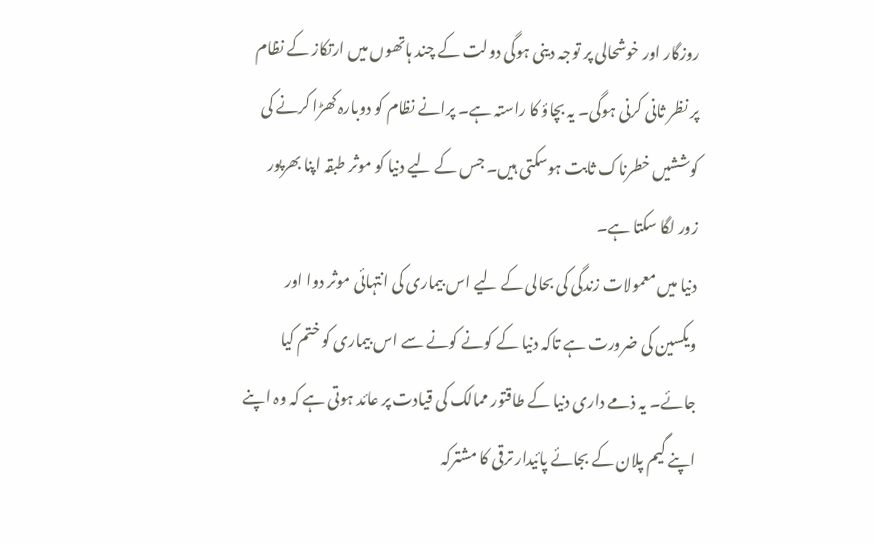روزگار اور خوشحالی پر توجہ دینی ہوگی دولت کے چند ہاتھوں میں ارتکاز کے نظام پر نظر ثانی کرنی ہوگی۔ یہ بچاؤ کا راستہ ہے۔ پرانے نظام کو دوبارہ کھڑا کرنے کی کوششیں خطرناک ثابت ہوسکتی ہیں۔ جس کے لیے دنیا کو موثر طبقہ اپنا بھرپور زور لگا سکتا ہے۔
دنیا میں معمولات زندگی کی بحالی کے لیے اس بیماری کی انتہائی موثر دوا اور ویکسین کی ضرورت ہے تاکہ دنیا کے کونے کونے سے اس بیماری کو ختم کیا جائے۔ یہ ذمے داری دنیا کے طاقتور ممالک کی قیادت پر عائد ہوتی ہے کہ وہ اپنے اپنے گیم پلان کے بجائے پائیدار ترقی کا مشترکہ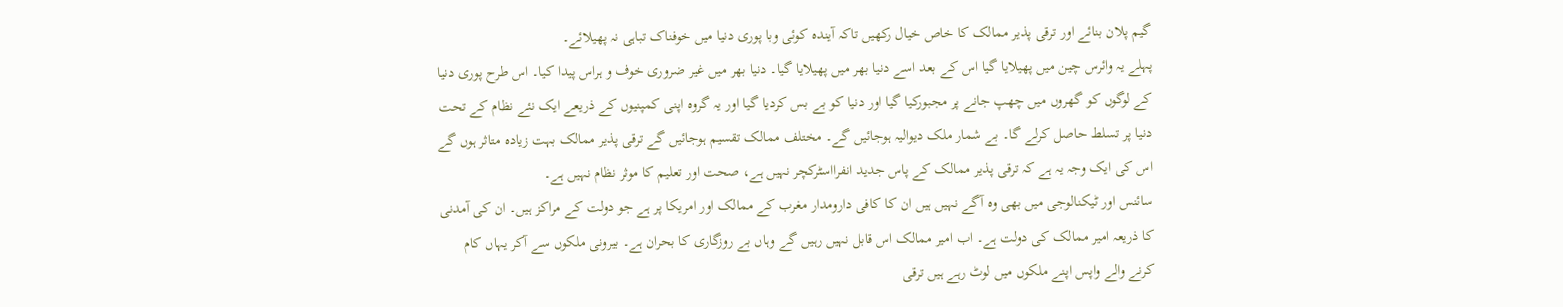گیم پلان بنائے اور ترقی پذیر ممالک کا خاص خیال رکھیں تاکہ آیندہ کوئی وبا پوری دنیا میں خوفناک تباہی نہ پھیلائے۔
پہلے یہ وائرس چین میں پھیلایا گیا اس کے بعد اسے دنیا بھر میں پھیلایا گیا۔ دنیا بھر میں غیر ضروری خوف و ہراس پیدا کیا۔ اس طرح پوری دنیا کے لوگوں کو گھروں میں چھپ جانے پر مجبورکیا گیا اور دنیا کو بے بس کردیا گیا اور یہ گروہ اپنی کمپنیوں کے ذریعے ایک نئے نظام کے تحت دنیا پر تسلط حاصل کرلے گا۔ بے شمار ملک دیوالیہ ہوجائیں گے۔ مختلف ممالک تقسیم ہوجائیں گے ترقی پذیر ممالک بہت زیادہ متاثر ہوں گے اس کی ایک وجہ یہ ہے کہ ترقی پذیر ممالک کے پاس جدید انفرااسٹرکچر نہیں ہے، صحت اور تعلیم کا موثر نظام نہیں ہے۔
سائنس اور ٹیکنالوجی میں بھی وہ آگے نہیں ہیں ان کا کافی دارومدار مغرب کے ممالک اور امریکا پر ہے جو دولت کے مراکز ہیں۔ ان کی آمدنی کا ذریعہ امیر ممالک کی دولت ہے۔ اب امیر ممالک اس قابل نہیں رہیں گے وہاں بے روزگاری کا بحران ہے۔ بیرونی ملکوں سے آکر یہاں کام کرنے والے واپس اپنے ملکوں میں لوٹ رہے ہیں ترقی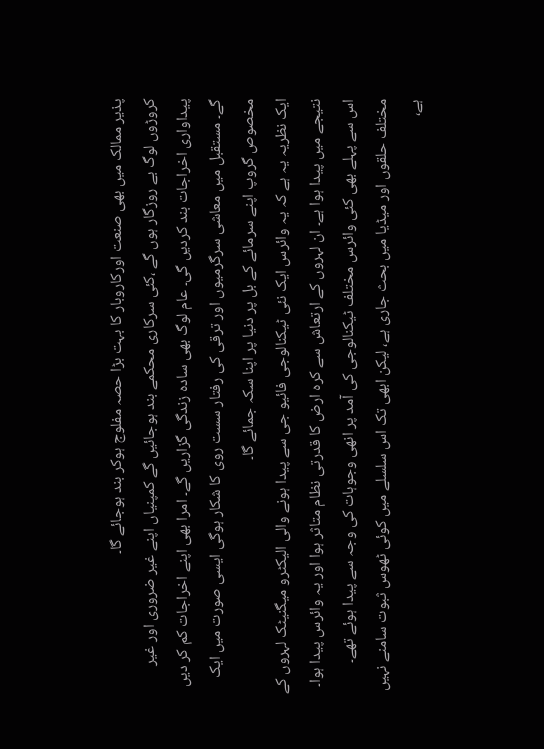پذیر ممالک میں بھی صنعت اورکاروبار کا بہت بڑا حصہ مفلوج ہوکر بند ہوجائے گا۔
کروڑوں لوگ بے روزگار ہوں گے ،کئی سرکاری محکمے بند ہوجائیں گے کمپنیاں اپنے غیر ضروری اور غیر پیداواری اخراجات بند کردیں گی۔ عام لوگ بھی سادہ زندگی گزاریں گے۔ امرا بھی اپنے اخراجات کم کر دیں گے۔ مستقبل میں معاشی سرگرمیوں اور ترقی کی رفتار سست روی کا شکار ہوگی ایسی صورت میں ایک مخصوص گروپ اپنے سرمائے کے بل پر دنیا پر اپنا سکہ جمائے گا۔
ایک نظریہ یہ ہے کہ یہ وائرس ایک نئی ٹیکنالوجی فائیو جی سے پیدا ہونے والی الیکٹرو میگنیٹک لہروں کے نتیجے میں پیدا ہوا ہے۔ ان لہروں کے ارتعاش سے کرہ ارض کا قدرتی نظام متاثر ہوا اور یہ وائرس پیدا ہوا۔ اس سے پہلے بھی کئی وائرس مختلف ٹیکنالوجی کی آمد پر انھی وجوہات کی وجہ سے پیدا ہوئے تھے۔ مختلف حلقوں اور میڈیا میں بحث جاری ہے، لیکن ابھی تک اس سلسلے میں کوئی ٹھوس ثبوت سامنے نہیں ہے،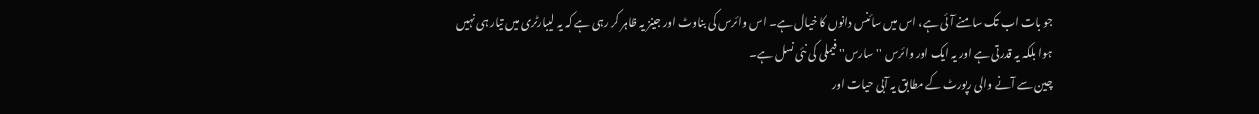جو بات اب تک سامنے آئی ہے، اس میں سائنس دانوں کا خیال ہے۔ اس وائرس کی بناوٹ اور جینز یہ ظاہر کر رہی ہے کہ یہ لیبارٹری میں تیار ہی نہیں ہوا بلکہ یہ قدرتی ہے اور یہ ایک اور وائرس ''سارس'' فیملی کی نئی نسل ہے۔
چین سے آنے والی رپورٹ کے مطابق یہ آبی حیات اور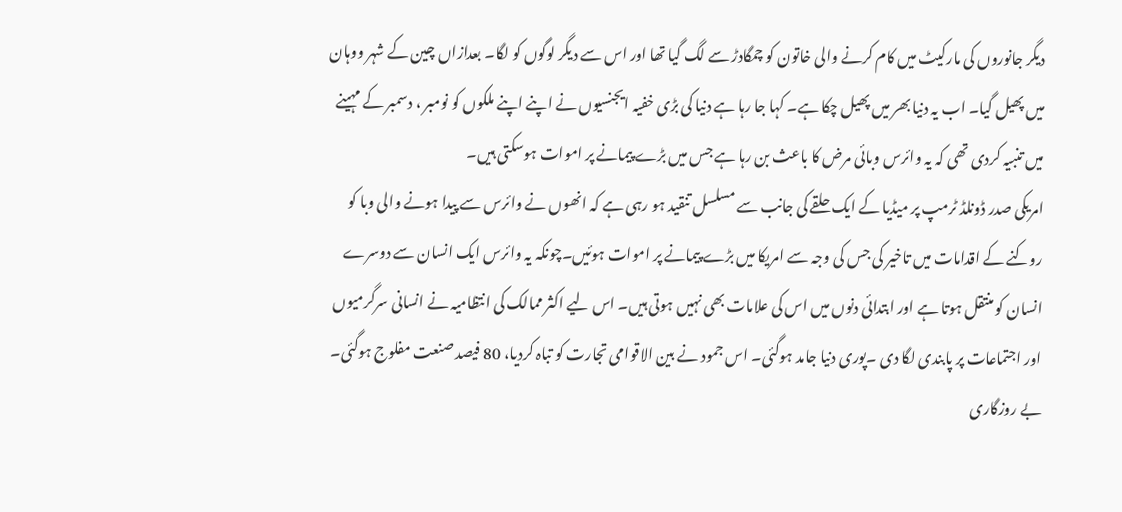دیگر جانوروں کی مارکیٹ میں کام کرنے والی خاتون کو چمگادڑ سے لگ گیا تھا اور اس سے دیگر لوگوں کو لگا۔ بعدازاں چین کے شہر ووہان میں پھیل گیا۔ اب یہ دنیا بھر میں پھیل چکا ہے۔ کہا جا رہا ہے دنیا کی بڑی خفیہ ایجنسیوں نے اپنے اپنے ملکوں کو نومبر ، دسمبر کے مہینے میں تنبیہ کردی تھی کہ یہ وائرس وبائی مرض کا باعث بن رہا ہے جس میں بڑے پیمانے پر اموات ہوسکتی ہیں۔
امریکی صدر ڈونلڈ ٹرمپ پر میڈیا کے ایک حلقے کی جانب سے مسلسل تنقید ہو رہی ہے کہ انھوں نے وائرس سے پیدا ہونے والی وبا کو روکنے کے اقدامات میں تاخیر کی جس کی وجہ سے امریکا میں بڑے پیمانے پر اموات ہوئیں۔چونکہ یہ وائرس ایک انسان سے دوسرے انسان کو منتقل ہوتا ہے اور ابتدائی دنوں میں اس کی علامات بھی نہیں ہوتی ہیں۔ اس لیے اکثر ممالک کی انتظامیہ نے انسانی سرگرمیوں اور اجتماعات پر پابندی لگا دی ۔پوری دنیا جامد ہوگئی۔ اس جمود نے بین الاقوامی تجارت کو تباہ کردیا، 80 فیصد صنعت مفلوج ہوگئی۔ بے روزگاری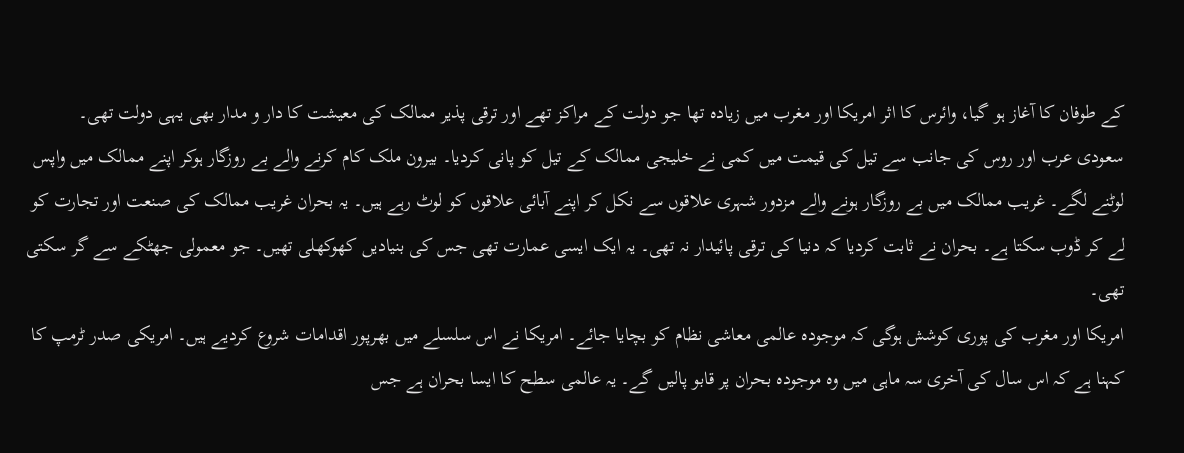کے طوفان کا آغاز ہو گیا، وائرس کا اثر امریکا اور مغرب میں زیادہ تھا جو دولت کے مراکز تھے اور ترقی پذیر ممالک کی معیشت کا دار و مدار بھی یہی دولت تھی۔
سعودی عرب اور روس کی جانب سے تیل کی قیمت میں کمی نے خلیجی ممالک کے تیل کو پانی کردیا۔ بیرون ملک کام کرنے والے بے روزگار ہوکر اپنے ممالک میں واپس لوٹنے لگے۔ غریب ممالک میں بے روزگار ہونے والے مزدور شہری علاقوں سے نکل کر اپنے آبائی علاقوں کو لوٹ رہے ہیں۔ یہ بحران غریب ممالک کی صنعت اور تجارت کو لے کر ڈوب سکتا ہے۔ بحران نے ثابت کردیا کہ دنیا کی ترقی پائیدار نہ تھی۔ یہ ایک ایسی عمارت تھی جس کی بنیادیں کھوکھلی تھیں۔ جو معمولی جھٹکے سے گر سکتی تھی۔
امریکا اور مغرب کی پوری کوشش ہوگی کہ موجودہ عالمی معاشی نظام کو بچایا جائے۔ امریکا نے اس سلسلے میں بھرپور اقدامات شروع کردیے ہیں۔ امریکی صدر ٹرمپ کا کہنا ہے کہ اس سال کی آخری سہ ماہی میں وہ موجودہ بحران پر قابو پالیں گے۔ یہ عالمی سطح کا ایسا بحران ہے جس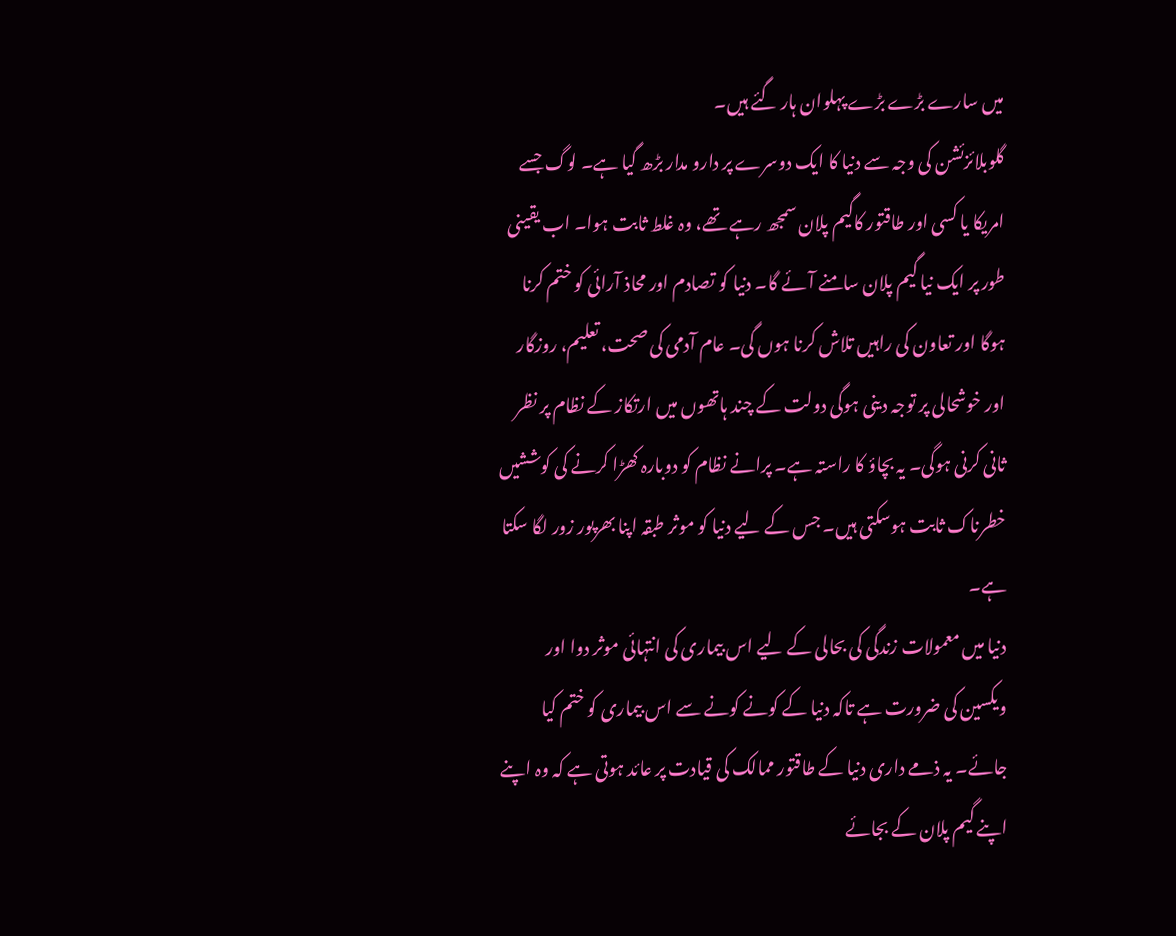میں سارے بڑے بڑے پہلوان ہار گئے ہیں۔
گلوبلائزئشن کی وجہ سے دنیا کا ایک دوسرے پر دارو مدار بڑھ گیا ہے۔ لوگ جسے امریکا یا کسی اور طاقتور کاگیم پلان سمجھ رہے تھے، وہ غلط ثابت ہوا۔ اب یقینی طور پر ایک نیا گیم پلان سامنے آئے گا۔ دنیا کو تصادم اور محاذ آرائی کو ختم کرنا ہوگا اور تعاون کی راہیں تلاش کرنا ہوں گی۔ عام آدمی کی صحت، تعلیم، روزگار اور خوشحالی پر توجہ دینی ہوگی دولت کے چند ہاتھوں میں ارتکاز کے نظام پر نظر ثانی کرنی ہوگی۔ یہ بچاؤ کا راستہ ہے۔ پرانے نظام کو دوبارہ کھڑا کرنے کی کوششیں خطرناک ثابت ہوسکتی ہیں۔ جس کے لیے دنیا کو موثر طبقہ اپنا بھرپور زور لگا سکتا ہے۔
دنیا میں معمولات زندگی کی بحالی کے لیے اس بیماری کی انتہائی موثر دوا اور ویکسین کی ضرورت ہے تاکہ دنیا کے کونے کونے سے اس بیماری کو ختم کیا جائے۔ یہ ذمے داری دنیا کے طاقتور ممالک کی قیادت پر عائد ہوتی ہے کہ وہ اپنے اپنے گیم پلان کے بجائے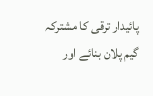پائیدار ترقی کا مشترکہ گیم پلان بنائے اور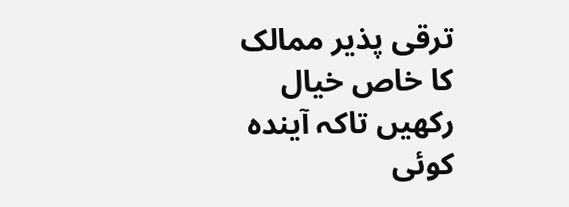ترقی پذیر ممالک کا خاص خیال رکھیں تاکہ آیندہ کوئی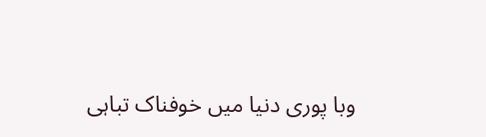وبا پوری دنیا میں خوفناک تباہی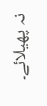نہ پھیلائے۔